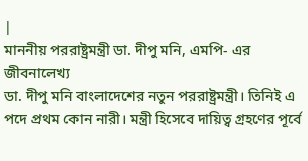|
মাননীয় পররাষ্ট্রমন্ত্রী ডা. দীপু মনি, এমপি- এর জীবনালেখ্য
ডা. দীপু মনি বাংলাদেশের নতুন পররাষ্ট্রমন্ত্রী। তিনিই এ পদে প্রথম কোন নারী। মন্ত্রী হিসেবে দায়িত্ব গ্রহণের পূর্বে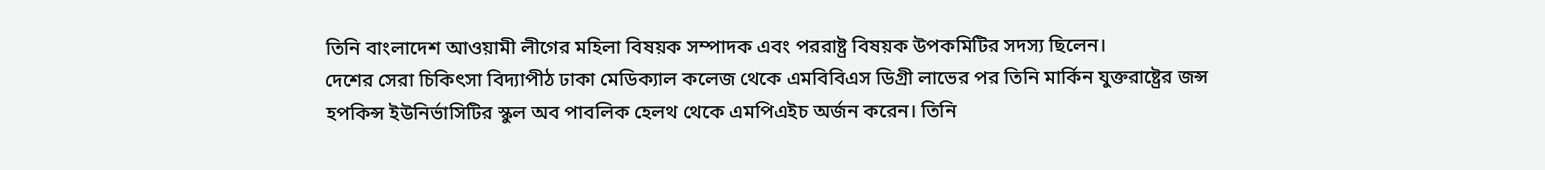তিনি বাংলাদেশ আওয়ামী লীগের মহিলা বিষয়ক সম্পাদক এবং পররাষ্ট্র বিষয়ক উপকমিটির সদস্য ছিলেন।
দেশের সেরা চিকিৎসা বিদ্যাপীঠ ঢাকা মেডিক্যাল কলেজ থেকে এমবিবিএস ডিগ্রী লাভের পর তিনি মার্কিন যুক্তরাষ্ট্রের জন্স হপকিন্স ইউনির্ভাসিটির স্কুল অব পাবলিক হেলথ থেকে এমপিএইচ অর্জন করেন। তিনি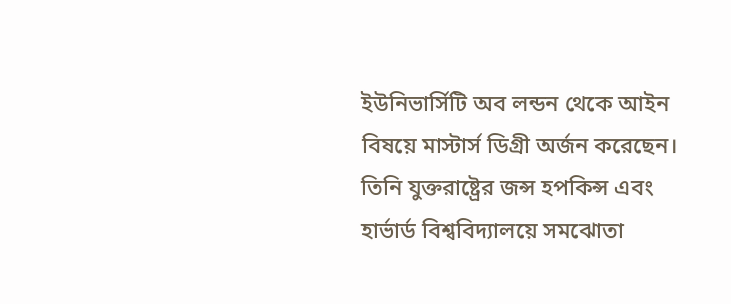ইউনিভার্সিটি অব লন্ডন থেকে আইন বিষয়ে মাস্টার্স ডিগ্রী অর্জন করেছেন। তিনি যুক্তরাষ্ট্রের জন্স হপকিন্স এবং হার্ভার্ড বিশ্ববিদ্যালয়ে সমঝোতা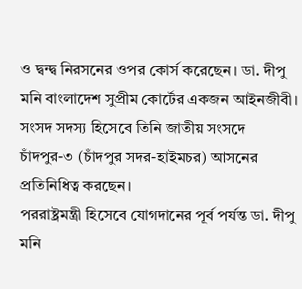ও দ্বন্দ্ব নিরসনের ওপর কোর্স করেছেন। ডা. দীপু মনি বাংলাদেশ সুপ্রীম কোর্টের একজন আইনজীবী। সংসদ সদস্য হিসেবে তিনি জাতীয় সংসদে চাঁদপুর-৩ (চাঁদপুর সদর-হাইমচর) আসনের প্রতিনিধিত্ব করছেন।
পররাষ্ট্রমন্ত্রী হিসেবে যোগদানের পূর্ব পর্যন্ত ডা. দীপু মনি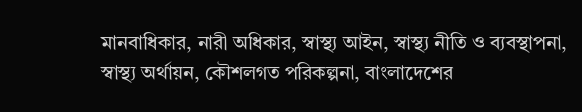মানবাধিকার, নারী অধিকার, স্বাস্থ্য আইন, স্বাস্থ্য নীতি ও ব্যবস্থাপনা, স্বাস্থ্য অর্থায়ন, কৌশলগত পরিকল্পনা, বাংলাদেশের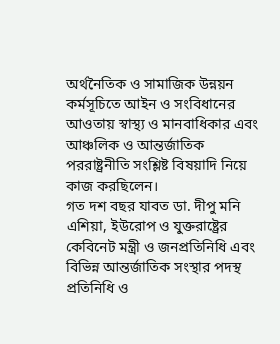অর্থনৈতিক ও সামাজিক উন্নয়ন কর্মসূচিতে আইন ও সংবিধানের আওতায় স্বাস্থ্য ও মানবাধিকার এবং আঞ্চলিক ও আন্তর্জাতিক পররাষ্ট্রনীতি সংশ্লিষ্ট বিষয়াদি নিয়ে কাজ করছিলেন।
গত দশ বছর যাবত ডা. দীপু মনি এশিয়া, ইউরোপ ও যুক্তরাষ্ট্রের কেবিনেট মন্ত্রী ও জনপ্রতিনিধি এবং বিভিন্ন আন্তর্জাতিক সংস্থার পদস্থ প্রতিনিধি ও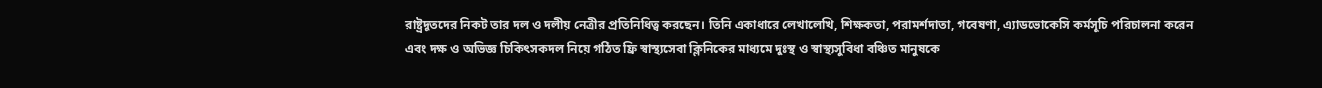রাষ্ট্রদূতদের নিকট তার দল ও দলীয় নেত্রীর প্রতিনিধিত্ব করছেন। তিনি একাধারে লেখালেখি, শিক্ষকতা, পরামর্শদাতা, গবেষণা, এ্যাডভোকেসি কর্মসূচি পরিচালনা করেন এবং দক্ষ ও অভিজ্ঞ চিকিৎসকদল নিয়ে গঠিত ফ্রি স্বাস্থ্যসেবা ক্লিনিকের মাধ্যমে দুঃস্থ ও স্বাস্থ্যসুবিধা বঞ্চিত মানুষকে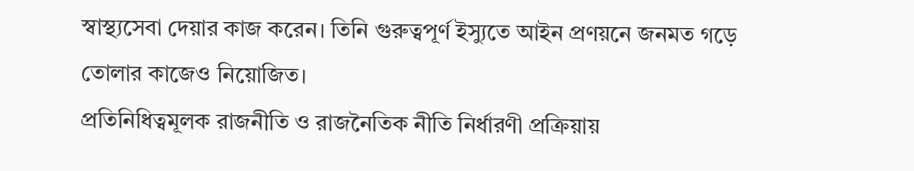স্বাস্থ্যসেবা দেয়ার কাজ করেন। তিনি গুরুত্বপূর্ণ ইস্যুতে আইন প্রণয়নে জনমত গড়ে তোলার কাজেও নিয়োজিত।
প্রতিনিধিত্বমূলক রাজনীতি ও রাজনৈতিক নীতি নির্ধারণী প্রক্রিয়ায়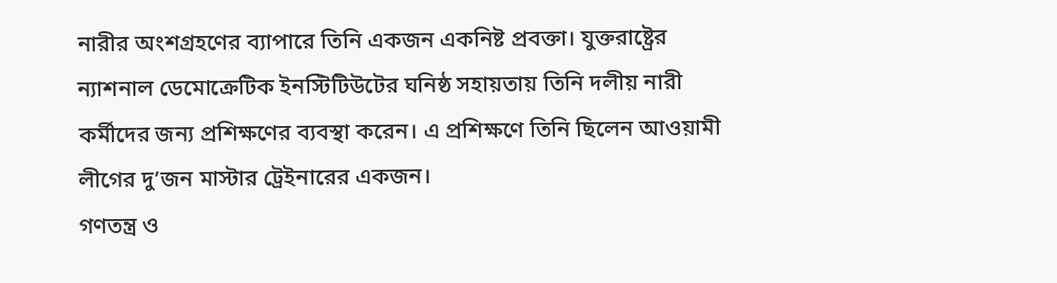নারীর অংশগ্রহণের ব্যাপারে তিনি একজন একনিষ্ট প্রবক্তা। যুক্তরাষ্ট্রের ন্যাশনাল ডেমোক্রেটিক ইনস্টিটিউটের ঘনিষ্ঠ সহায়তায় তিনি দলীয় নারী কর্মীদের জন্য প্রশিক্ষণের ব্যবস্থা করেন। এ প্রশিক্ষণে তিনি ছিলেন আওয়ামী লীগের দু’জন মাস্টার ট্রেইনারের একজন।
গণতন্ত্র ও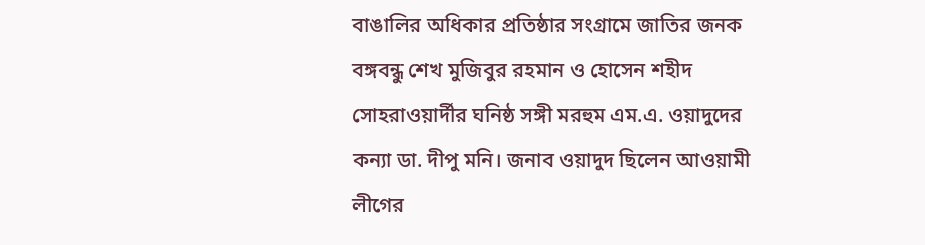বাঙালির অধিকার প্রতিষ্ঠার সংগ্রামে জাতির জনক বঙ্গবন্ধু শেখ মুজিবুর রহমান ও হোসেন শহীদ সোহরাওয়ার্দীর ঘনিষ্ঠ সঙ্গী মরহুম এম.এ. ওয়াদুদের কন্যা ডা. দীপু মনি। জনাব ওয়াদুদ ছিলেন আওয়ামী লীগের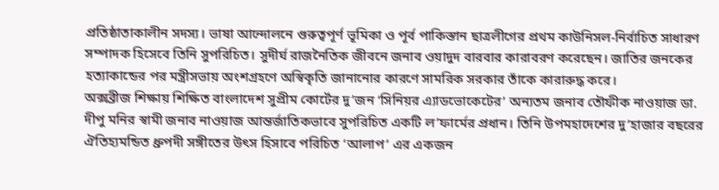প্রতিষ্ঠাতাকালীন সদস্য। ভাষা আন্দোলনে গুরুত্বপূর্ণ ভূমিকা ও পূর্ব পাকিস্তান ছাত্রলীগের প্রথম কাউনিসল-নির্বাচিত সাধারণ সম্পাদক হিসেবে তিনি সুপরিচিত। সুদীর্ঘ রাজনৈতিক জীবনে জনাব ওয়াদুদ বারবার কারাবরণ করেছেন। জাতির জনকের হত্যাকান্ডের পর মন্ত্রীসভায় অংশগ্রহণে অস্বিকৃতি জানানোর কারণে সামরিক সরকার তাঁকে কারারুদ্ধ করে।
অক্সব্রীজ শিক্ষায় শিক্ষিত বাংলাদেশ সুপ্রীম কোর্টের দু’জন ‘সিনিয়র এ্যাডভোকেটের’ অন্যতম জনাব তৌফীক নাওয়াজ ডা. দীপু মনির স্বামী জনাব নাওয়াজ আন্তর্জাতিকভাবে সুপরিচিত একটি ল’ফার্মের প্রধান। তিনি উপমহাদেশের দু’হাজার বছরের ঐতিহ্যমন্ডিত ধ্রুপদী সঙ্গীতের উৎস হিসাবে পরিচিত ‘আলাপ’ এর একজন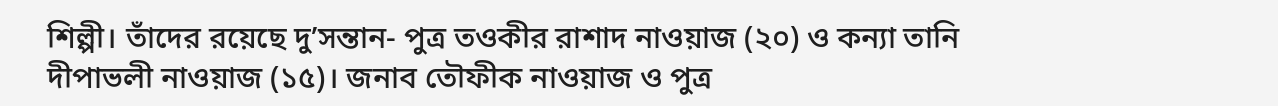শিল্পী। তাঁদের রয়েছে দু’সন্তান- পুত্র তওকীর রাশাদ নাওয়াজ (২০) ও কন্যা তানি দীপাভলী নাওয়াজ (১৫)। জনাব তৌফীক নাওয়াজ ও পুত্র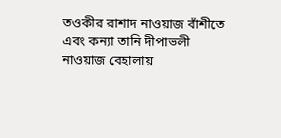তওকীর রাশাদ নাওয়াজ বাঁশীতে এবং কন্যা তানি দীপাভলী নাওয়াজ বেহালায়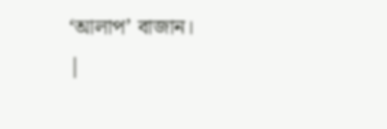‘আলাপ’ বাজান।
|